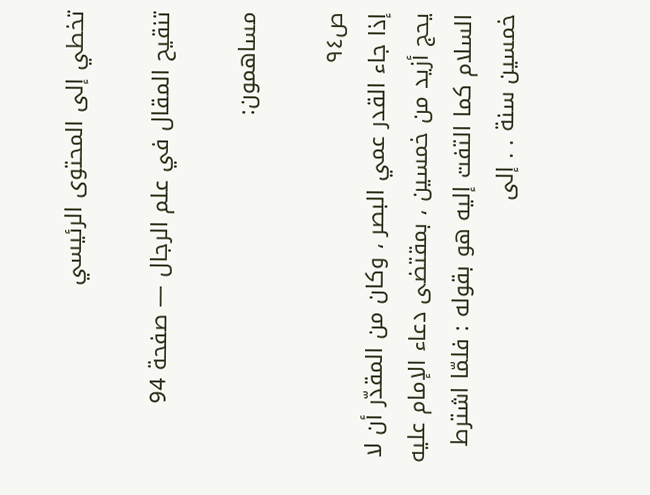تخطي إلى المحتوى الرئيسي

تنقيح المقال في علم الرجال — صفحة 94

مساهمون:

ص٩٤
إذا جاء القدر عمي البصر ، وكان من المقدّر أن لا يحج أزيد من خمسين ، بمقتضى دعاء الإمام عليه السلام كما التفت إليه هو بقوله : فلمّا اشترط خمسين سنة . . إلى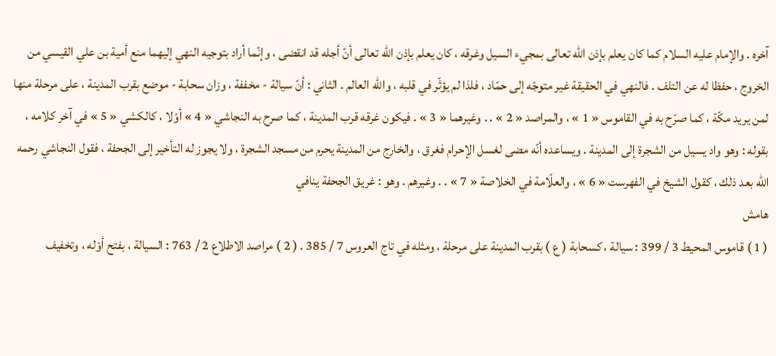آخره . والإمام عليه السلام كما كان يعلم بإذن اللّه تعالى بمجيء السيل وغرقه ، كان يعلم بإذن اللّه تعالى أنّ أجله قد انقضى ، وإنّما أراد بتوجيه النهي إليهما منع أمية بن علي القيسي من الخروج ، حفظا له عن التلف . فالنهي في الحقيقة غير متوجّه إلى حمّاد ، فلذا لم يؤثّر في قلبه ، واللّه العالم . الثاني : أنّ سيالة - مخففة ، وزان سحابة - موضع بقرب المدينة ، على مرحلة منها لمن يريد مكّة ، كما صرّح به في القاموس « 1 » ، والمراصد « 2 » . . وغيرهما « 3 » . فيكون غرقه قرب المدينة ، كما صرح به النجاشي « 4 » أوّلا ، كالكشي « 5 » في آخر كلامه ، بقوله : وهو واد يسيل من الشجرة إلى المدينة . ويساعده أنّه مضى لغسل الإحرام فغرق ، والخارج من المدينة يحرم من مسجد الشجرة ، ولا يجوز له التأخير إلى الجحفة ، فقول النجاشي رحمه اللّه بعد ذلك ، كقول الشيخ في الفهرست « 6 » ، والعلّامة في الخلاصة « 7 » . . وغيرهم . وهو : غريق الجحفة ينافي
هامش
( 1 ) قاموس المحيط 3 / 399 : سيالة ، كسحابة ( ع ) بقرب المدينة على مرحلة ، ومثله في تاج العروس 7 / 385 . ( 2 ) مراصد الاطلاع 2 / 763 : السيالة ، بفتح أوّله ، وتخفيف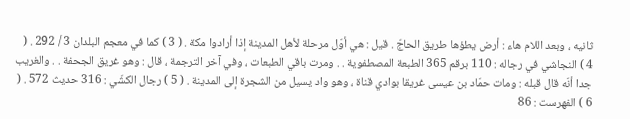ثانيه ، وبعد اللام هاء : أرض يطؤها طريق الحاجّ . قيل : هي أوّل مرحلة لأهل المدينة إذا أرادوا مكة . ( 3 ) كما في معجم البلدان 3 / 292 . ( 4 ) النجاشي في رجاله : 110 برقم 365 الطبعة المصطفوية . . ومرت باقي الطبعات ، وفي آخر الترجمة ، قال : وهو غريق الجحفة . . والغريب جدا أنّه قال قبله : ومات حمّاد بن عيسى غريقا بوادي قناة ، وهو واد يسيل من الشجرة إلى المدينة . ( 5 ) رجال الكشّي : 316 حديث 572 . ( 6 ) الفهرست : 86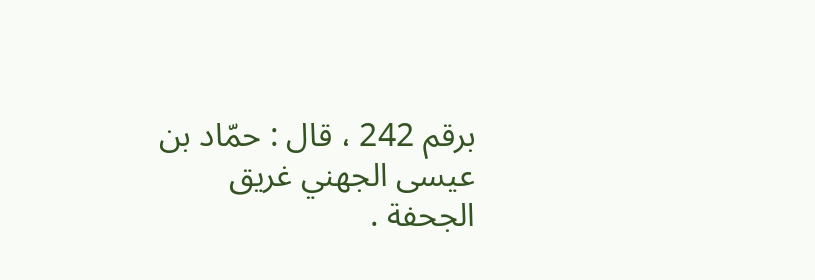برقم 242 ، قال : حمّاد بن عيسى الجهني غريق الجحفة .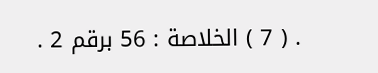. ( 7 ) الخلاصة : 56 برقم 2 .